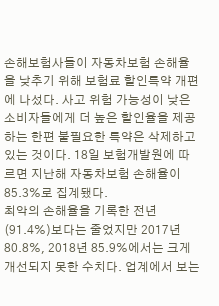손해보험사들이 자동차보험 손해율을 낮추기 위해 보험료 할인특약 개편에 나섰다. 사고 위험 가능성이 낮은 소비자들에게 더 높은 할인율을 제공하는 한편 불필요한 특약은 삭제하고 있는 것이다. 18일 보험개발원에 따르면 지난해 자동차보험 손해율이 85.3%로 집계됐다.
최악의 손해율을 기록한 전년(91.4%)보다는 줄었지만 2017년 80.8%, 2018년 85.9%에서는 크게 개선되지 못한 수치다. 업계에서 보는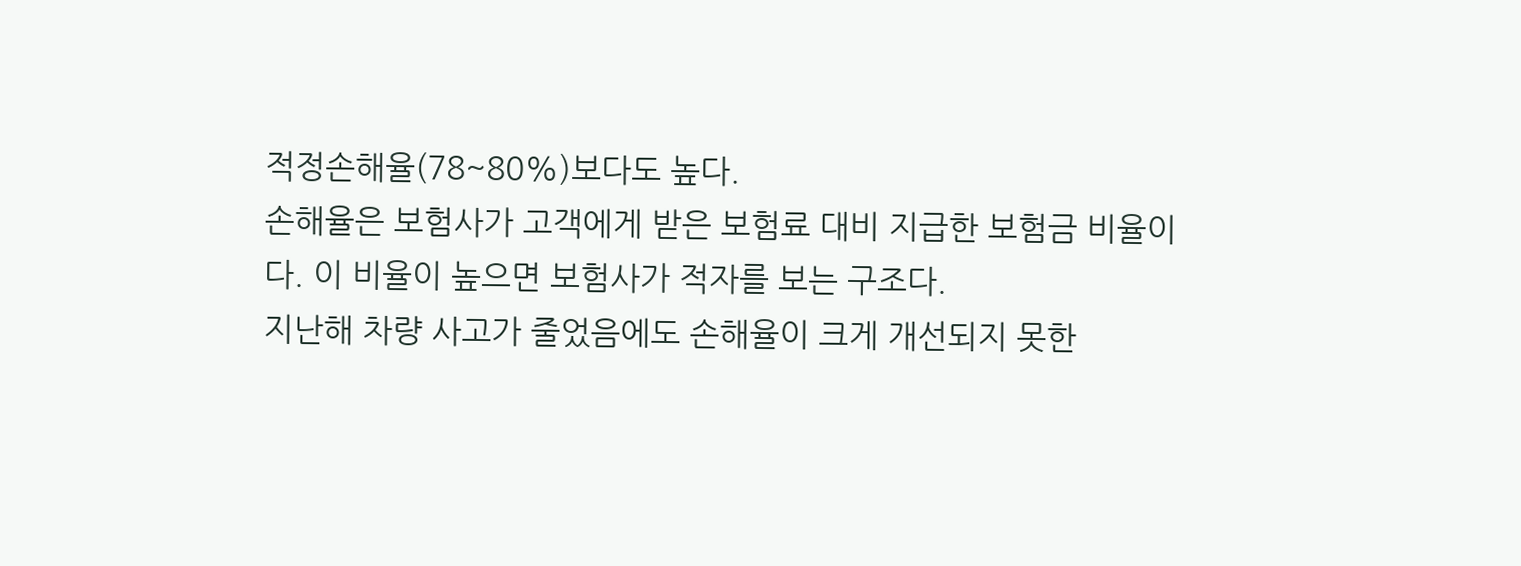적정손해율(78~80%)보다도 높다.
손해율은 보험사가 고객에게 받은 보험료 대비 지급한 보험금 비율이다. 이 비율이 높으면 보험사가 적자를 보는 구조다.
지난해 차량 사고가 줄었음에도 손해율이 크게 개선되지 못한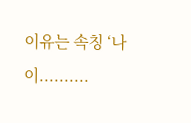이유는 속칭 ‘나이..........